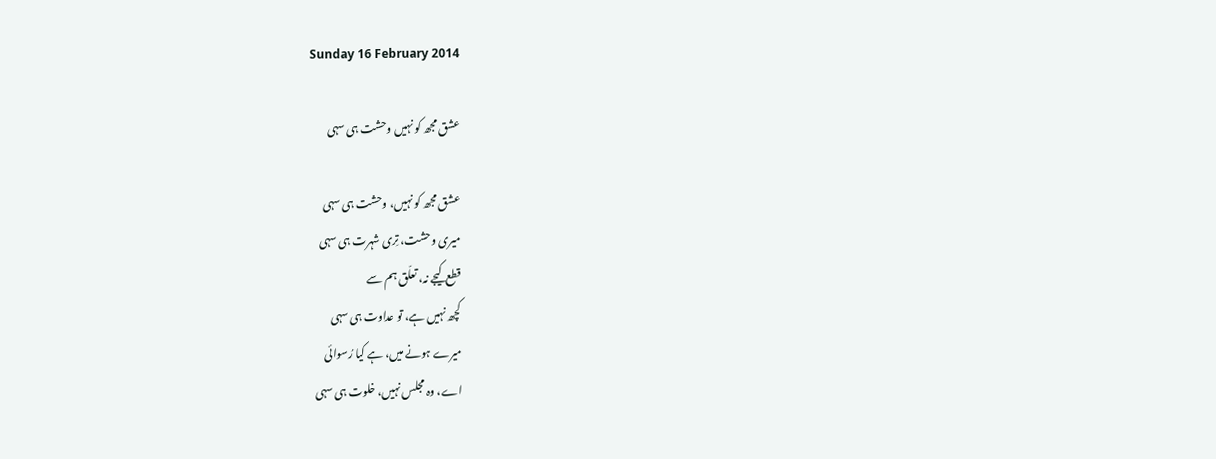Sunday 16 February 2014

عشق مجھ کو نہیں وحشت ہی سہی

عشق مجھ کو نہیں، وحشت ہی سہی
میری وحشت، تِری شہرت ہی سہی
قطع کیجے نہ، تعلّق ہم سے
کچھ نہیں ہے، تو عداوت ہی سہی
میرے ہونے میں، ہے کیا رُسوائی
اے، وہ مجلس نہیں، خلوت ہی سہی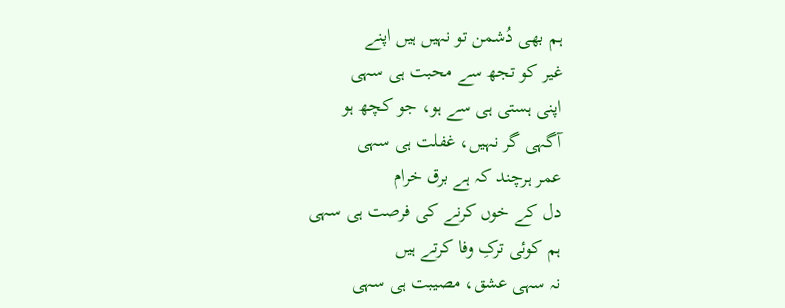ہم بھی دُشمن تو نہیں ہیں اپنے
غیر کو تجھ سے محبت ہی سہی
اپنی ہستی ہی سے ہو، جو کچھ ہو
آگہی گر نہیں، غفلت ہی سہی
عمر ہرچند کہ ہے برق خرام
دل کے خوں کرنے کی فرصت ہی سہی
ہم کوئی ترکِ وفا کرتے ہیں
نہ سہی عشق، مصیبت ہی سہی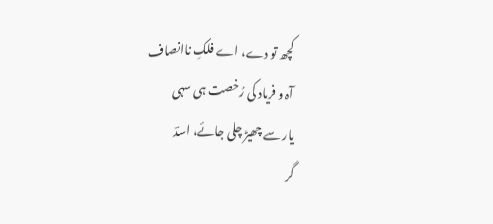کچھ تو دے، اے فلکِ ناانصاف
آہ و فریاد کی رُخصت ہی سہی
یار سے چھیڑ چلی جائے، اسدؔ
گر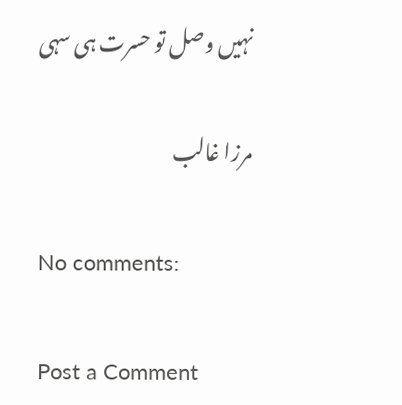نہیں وصل تو حسرت ہی سہی

مرزا غالب

No comments:

Post a Comment